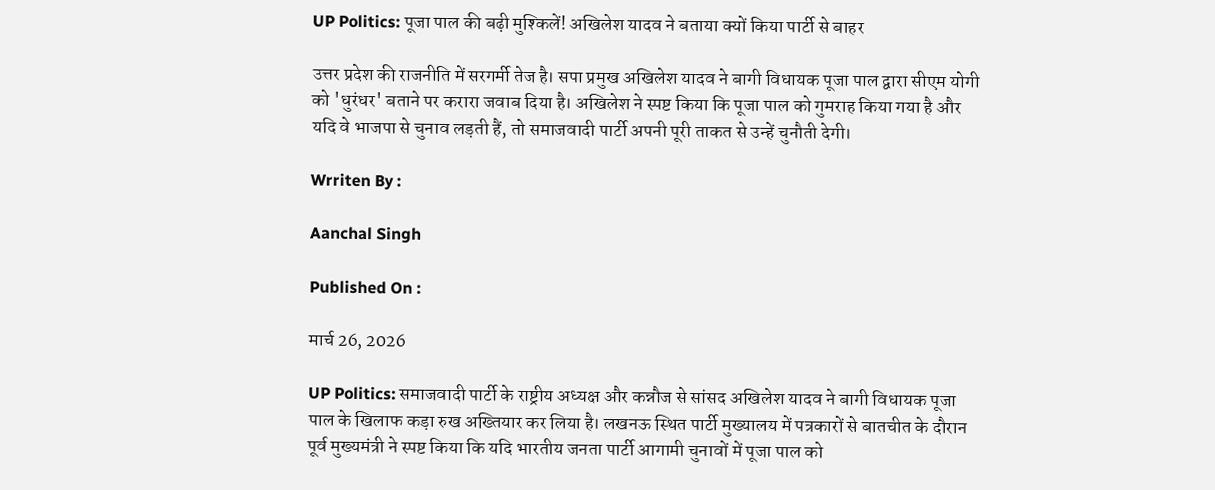UP Politics: पूजा पाल की बढ़ी मुश्किलें! अखिलेश यादव ने बताया क्यों किया पार्टी से बाहर

उत्तर प्रदेश की राजनीति में सरगर्मी तेज है। सपा प्रमुख अखिलेश यादव ने बागी विधायक पूजा पाल द्वारा सीएम योगी को 'धुरंधर' बताने पर करारा जवाब दिया है। अखिलेश ने स्पष्ट किया कि पूजा पाल को गुमराह किया गया है और यदि वे भाजपा से चुनाव लड़ती हैं, तो समाजवादी पार्टी अपनी पूरी ताकत से उन्हें चुनौती देगी।

Wrriten By :

Aanchal Singh

Published On :

मार्च 26, 2026

UP Politics: समाजवादी पार्टी के राष्ट्रीय अध्यक्ष और कन्नौज से सांसद अखिलेश यादव ने बागी विधायक पूजा पाल के खिलाफ कड़ा रुख अख्तियार कर लिया है। लखनऊ स्थित पार्टी मुख्यालय में पत्रकारों से बातचीत के दौरान पूर्व मुख्यमंत्री ने स्पष्ट किया कि यदि भारतीय जनता पार्टी आगामी चुनावों में पूजा पाल को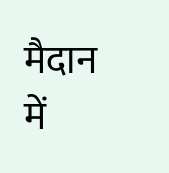मैदान में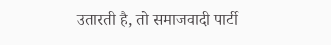उतारती है, तो समाजवादी पार्टी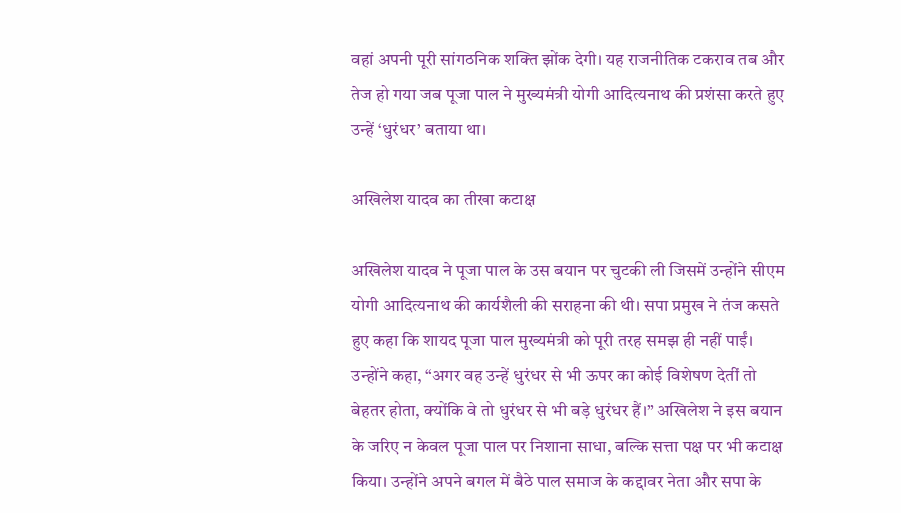वहां अपनी पूरी सांगठनिक शक्ति झोंक देगी। यह राजनीतिक टकराव तब और तेज हो गया जब पूजा पाल ने मुख्यमंत्री योगी आदित्यनाथ की प्रशंसा करते हुए उन्हें ‘धुरंधर’ बताया था।

अखिलेश यादव का तीखा कटाक्ष

अखिलेश यादव ने पूजा पाल के उस बयान पर चुटकी ली जिसमें उन्होंने सीएम योगी आदित्यनाथ की कार्यशैली की सराहना की थी। सपा प्रमुख ने तंज कसते हुए कहा कि शायद पूजा पाल मुख्यमंत्री को पूरी तरह समझ ही नहीं पाईं। उन्होंने कहा, “अगर वह उन्हें धुरंधर से भी ऊपर का कोई विशेषण देतीं तो बेहतर होता, क्योंकि वे तो धुरंधर से भी बड़े धुरंधर हैं।” अखिलेश ने इस बयान के जरिए न केवल पूजा पाल पर निशाना साधा, बल्कि सत्ता पक्ष पर भी कटाक्ष किया। उन्होंने अपने बगल में बैठे पाल समाज के कद्दावर नेता और सपा के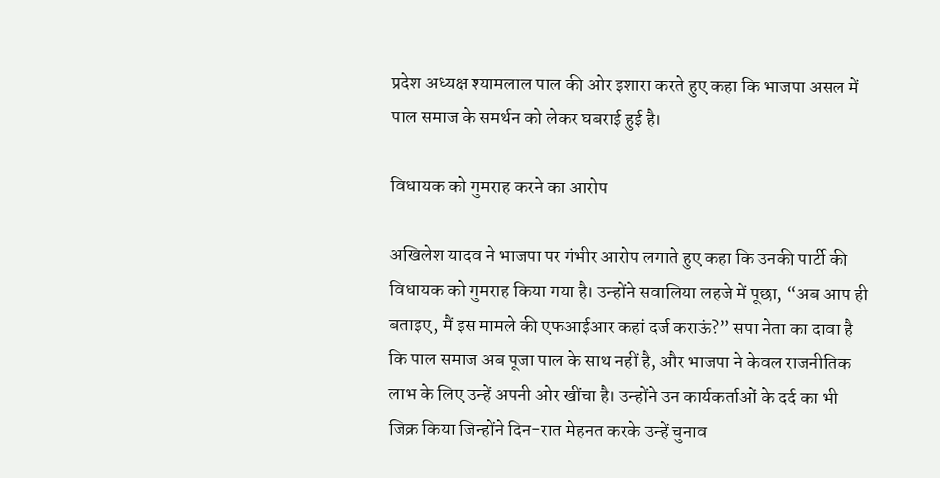प्रदेश अध्यक्ष श्यामलाल पाल की ओर इशारा करते हुए कहा कि भाजपा असल में पाल समाज के समर्थन को लेकर घबराई हुई है।

विधायक को गुमराह करने का आरोप

अखिलेश यादव ने भाजपा पर गंभीर आरोप लगाते हुए कहा कि उनकी पार्टी की विधायक को गुमराह किया गया है। उन्होंने सवालिया लहजे में पूछा, “अब आप ही बताइए, मैं इस मामले की एफआईआर कहां दर्ज कराऊं?” सपा नेता का दावा है कि पाल समाज अब पूजा पाल के साथ नहीं है, और भाजपा ने केवल राजनीतिक लाभ के लिए उन्हें अपनी ओर खींचा है। उन्होंने उन कार्यकर्ताओं के दर्द का भी जिक्र किया जिन्होंने दिन-रात मेहनत करके उन्हें चुनाव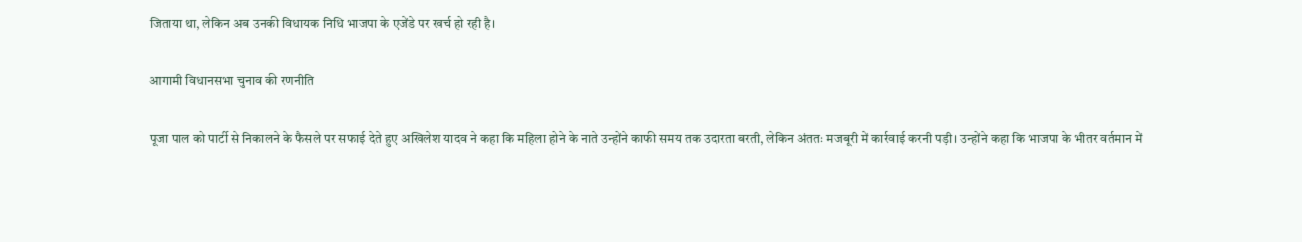जिताया था, लेकिन अब उनकी विधायक निधि भाजपा के एजेंडे पर खर्च हो रही है।

आगामी विधानसभा चुनाव की रणनीति

पूजा पाल को पार्टी से निकालने के फैसले पर सफाई देते हुए अखिलेश यादव ने कहा कि महिला होने के नाते उन्होंने काफी समय तक उदारता बरती, लेकिन अंततः मजबूरी में कार्रवाई करनी पड़ी। उन्होंने कहा कि भाजपा के भीतर वर्तमान में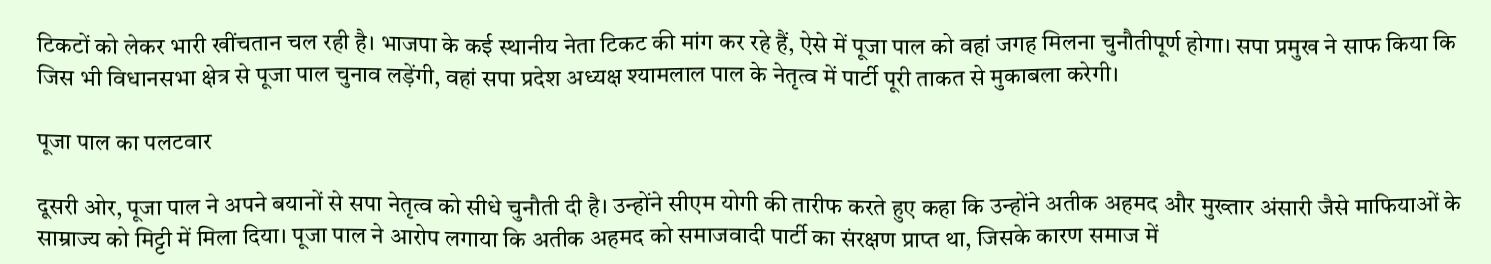टिकटों को लेकर भारी खींचतान चल रही है। भाजपा के कई स्थानीय नेता टिकट की मांग कर रहे हैं, ऐसे में पूजा पाल को वहां जगह मिलना चुनौतीपूर्ण होगा। सपा प्रमुख ने साफ किया कि जिस भी विधानसभा क्षेत्र से पूजा पाल चुनाव लड़ेंगी, वहां सपा प्रदेश अध्यक्ष श्यामलाल पाल के नेतृत्व में पार्टी पूरी ताकत से मुकाबला करेगी।

पूजा पाल का पलटवार

दूसरी ओर, पूजा पाल ने अपने बयानों से सपा नेतृत्व को सीधे चुनौती दी है। उन्होंने सीएम योगी की तारीफ करते हुए कहा कि उन्होंने अतीक अहमद और मुख्तार अंसारी जैसे माफियाओं के साम्राज्य को मिट्टी में मिला दिया। पूजा पाल ने आरोप लगाया कि अतीक अहमद को समाजवादी पार्टी का संरक्षण प्राप्त था, जिसके कारण समाज में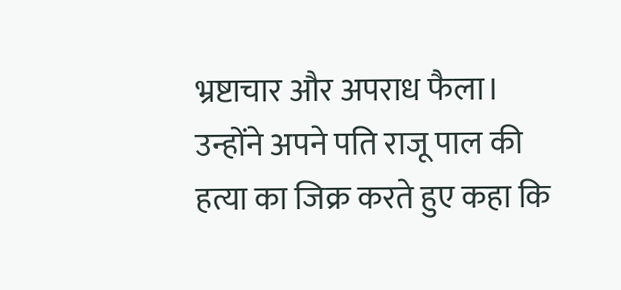भ्रष्टाचार और अपराध फैला। उन्होंने अपने पति राजू पाल की हत्या का जिक्र करते हुए कहा कि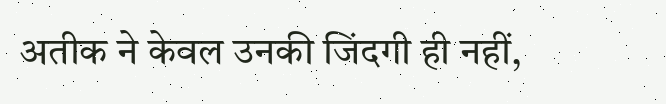अतीक ने केवल उनकी जिंदगी ही नहीं,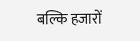बल्कि हजारों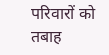परिवारों को तबाह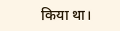किया था।